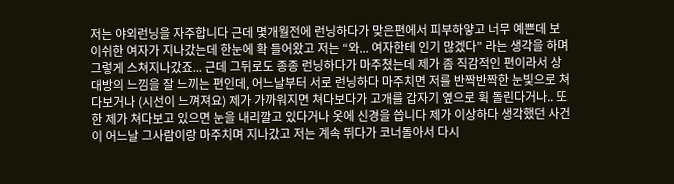저는 야외런닝을 자주합니다 근데 몇개월전에 런닝하다가 맞은편에서 피부하얗고 너무 예쁜데 보이쉬한 여자가 지나갔는데 한눈에 확 들어왔고 저는 “와... 여자한테 인기 많겠다” 라는 생각을 하며 그렇게 스쳐지나갔죠... 근데 그뒤로도 종종 런닝하다가 마주쳤는데 제가 좀 직감적인 편이라서 상대방의 느낌을 잘 느끼는 편인데, 어느날부터 서로 런닝하다 마주치면 저를 반짝반짝한 눈빛으로 쳐다보거나 (시선이 느껴져요) 제가 가까워지면 쳐다보다가 고개를 갑자기 옆으로 휙 돌린다거나.. 또한 제가 쳐다보고 있으면 눈을 내리깔고 있다거나 옷에 신경을 씁니다 제가 이상하다 생각했던 사건이 어느날 그사람이랑 마주치며 지나갔고 저는 계속 뛰다가 코너돌아서 다시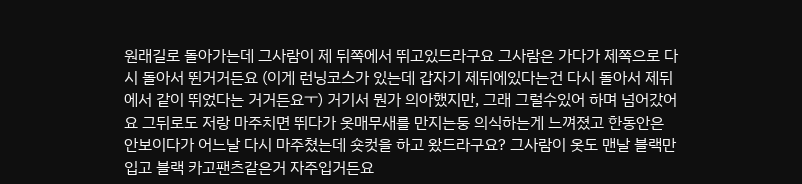원래길로 돌아가는데 그사람이 제 뒤쪽에서 뛰고있드라구요 그사람은 가다가 제쪽으로 다시 돌아서 뛴거거든요 (이게 런닝코스가 있는데 갑자기 제뒤에있다는건 다시 돌아서 제뒤에서 같이 뛰었다는 거거든요ㅜ) 거기서 뭔가 의아했지만, 그래 그럴수있어 하며 넘어갔어요 그뒤로도 저랑 마주치면 뛰다가 옷매무새를 만지는둥 의식하는게 느껴졌고 한동안은 안보이다가 어느날 다시 마주쳤는데 숏컷을 하고 왔드라구요? 그사람이 옷도 맨날 블랙만 입고 블랙 카고팬츠같은거 자주입거든요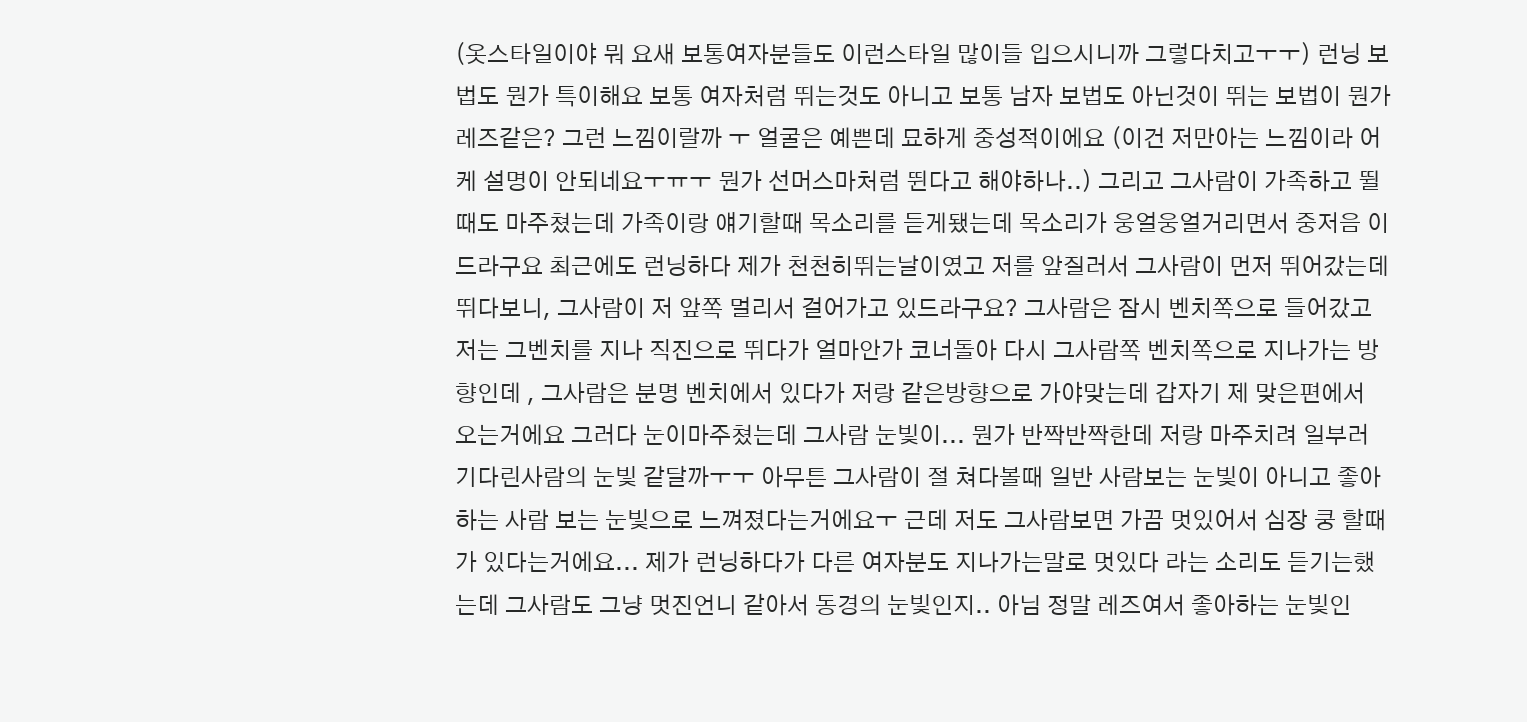(옷스타일이야 뭐 요새 보통여자분들도 이런스타일 많이들 입으시니까 그렇다치고ㅜㅜ) 런닝 보법도 뭔가 특이해요 보통 여자처럼 뛰는것도 아니고 보통 남자 보법도 아닌것이 뛰는 보법이 뭔가 레즈같은? 그런 느낌이랄까 ㅜ 얼굴은 예쁜데 묘하게 중성적이에요 (이건 저만아는 느낌이라 어케 설명이 안되네요ㅜㅠㅜ 뭔가 선머스마처럼 뛴다고 해야하나..) 그리고 그사람이 가족하고 뛸때도 마주쳤는데 가족이랑 얘기할때 목소리를 듣게됐는데 목소리가 웅얼웅얼거리면서 중저음 이드라구요 최근에도 런닝하다 제가 천천히뛰는날이였고 저를 앞질러서 그사람이 먼저 뛰어갔는데 뛰다보니, 그사람이 저 앞쪽 멀리서 걸어가고 있드라구요? 그사람은 잠시 벤치쪽으로 들어갔고 저는 그벤치를 지나 직진으로 뛰다가 얼마안가 코너돌아 다시 그사람쪽 벤치쪽으로 지나가는 방향인데 , 그사람은 분명 벤치에서 있다가 저랑 같은방향으로 가야맞는데 갑자기 제 맞은편에서 오는거에요 그러다 눈이마주쳤는데 그사람 눈빛이... 뭔가 반짝반짝한데 저랑 마주치려 일부러 기다린사람의 눈빛 같달까ㅜㅜ 아무튼 그사람이 절 쳐다볼때 일반 사람보는 눈빛이 아니고 좋아하는 사람 보는 눈빛으로 느껴졌다는거에요ㅜ 근데 저도 그사람보면 가끔 멋있어서 심장 쿵 할때가 있다는거에요... 제가 런닝하다가 다른 여자분도 지나가는말로 멋있다 라는 소리도 듣기는했는데 그사람도 그냥 멋진언니 같아서 동경의 눈빛인지.. 아님 정말 레즈여서 좋아하는 눈빛인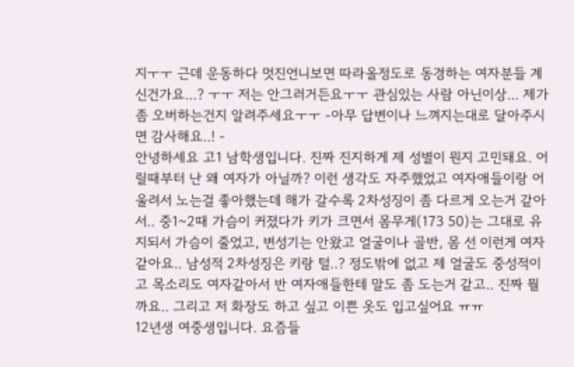지ㅜㅜ 근데 운동하다 멋진언니보면 따라올정도로 동경하는 여자분들 계신건가요...? ㅜㅜ 저는 안그러거든요ㅜㅜ 관심있는 사람 아닌이상... 제가 좀 오버하는건지 알려주세요ㅜㅜ -아무 답변이나 느껴지는대로 달아주시면 감사해요..! -
안녕하세요 고1 남학생입니다. 진짜 진지하게 제 성별이 뭔지 고민돼요. 어릴때부터 난 왜 여자가 아닐까? 이런 생각도 자주했었고 여자애들이랑 어울려서 노는걸 좋아했는데 해가 갈수록 2차성징이 좀 다르게 오는거 같아서.. 중1~2때 가슴이 커졌다가 키가 크면서 몸무게(173 50)는 그대로 유지되서 가슴이 줄었고, 변성기는 안왔고 얼굴이나 골반, 몸 선 이런게 여자같아요.. 남성적 2차성징은 키랑 털..? 정도밖에 없고 제 얼굴도 중성적이고 목소리도 여자같아서 반 여자애들한테 말도 좀 도는거 같고.. 진짜 뭘까요.. 그리고 저 화장도 하고 싶고 이쁜 옷도 입고싶어요 ㅠㅠ
12년생 여중생입니다. 요즘들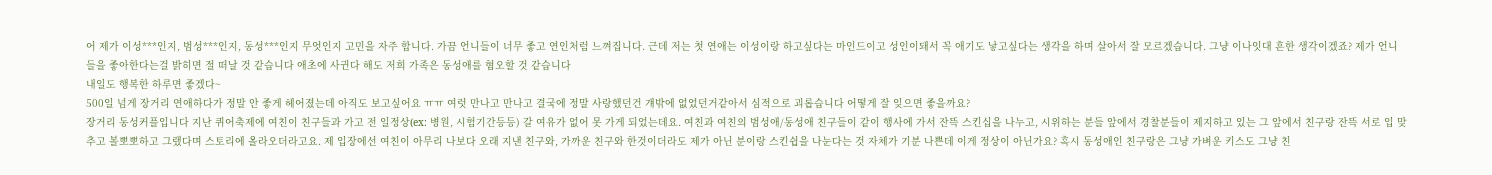어 제가 이성***인지, 범성***인지, 동성***인지 무엇인지 고민을 자주 합니다. 가끔 언니들이 너무 좋고 연인처럼 느껴집니다. 근데 저는 첫 연애는 이성이랑 하고싶다는 마인드이고 성인이돼서 꼭 애기도 낳고싶다는 생각을 하며 살아서 잘 모르겠습니다. 그냥 이나잇대 흔한 생각이겠죠? 제가 언니들을 좋아한다는걸 밝히면 절 떠날 것 같습니다 애초에 사귄다 해도 저희 가족은 동성애를 혐오할 것 같습니다
내일도 행복한 하루면 좋겠다~
500일 넘게 장거리 연애하다가 정말 안 좋게 헤어졌는데 아직도 보고싶어요 ㅠㅠ 여럿 만나고 만나고 결국에 정말 사랑했던건 걔밖에 없었던거같아서 심적으로 괴롭습니다 어떻게 잘 잊으면 좋을까요?
장거리 동성커플입니다 지난 퀴어축제에 여친이 친구들과 가고 전 일정상(ex: 병원, 시험기간등등) 갈 여유가 없어 못 가게 되었는데요. 여친과 여친의 범성애/동성애 친구들이 같이 행사에 가서 잔뜩 스킨십을 나누고, 시위하는 분들 앞에서 경찰분들이 제지하고 있는 그 앞에서 친구랑 잔뜩 서로 입 맞추고 볼뽀뽀하고 그랬다며 스토리에 올라오더라고요. 제 입장에선 여친이 아무리 나보다 오래 지낸 친구와, 가까운 친구와 한것이더라도 제가 아닌 분이랑 스킨쉽을 나눈다는 것 자체가 기분 나쁜데 이게 정상이 아닌가요? 혹시 동성애인 친구랑은 그냥 가벼운 키스도 그냥 친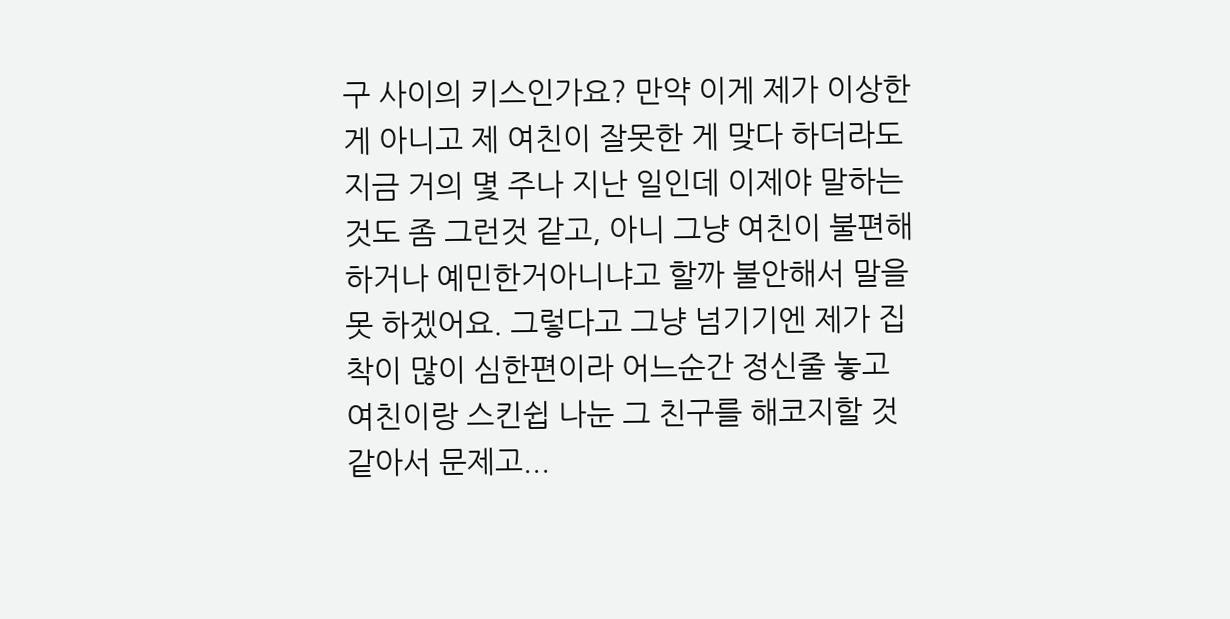구 사이의 키스인가요? 만약 이게 제가 이상한게 아니고 제 여친이 잘못한 게 맞다 하더라도 지금 거의 몇 주나 지난 일인데 이제야 말하는것도 좀 그런것 같고, 아니 그냥 여친이 불편해하거나 예민한거아니냐고 할까 불안해서 말을 못 하겠어요. 그렇다고 그냥 넘기기엔 제가 집착이 많이 심한편이라 어느순간 정신줄 놓고 여친이랑 스킨쉽 나눈 그 친구를 해코지할 것 같아서 문제고...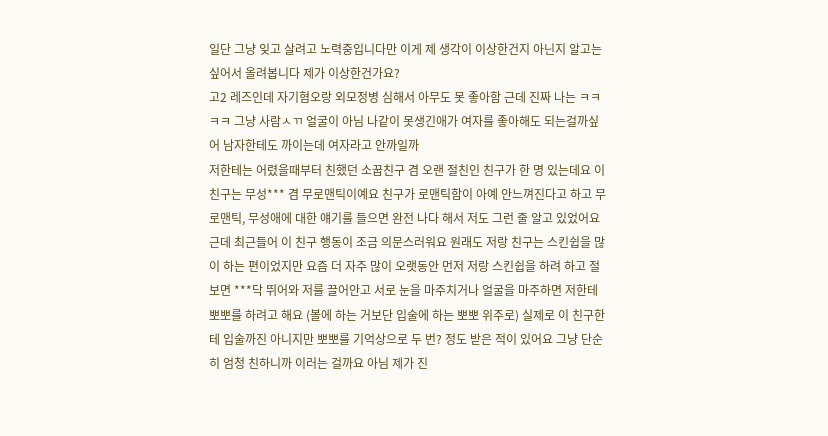일단 그냥 잊고 살려고 노력중입니다만 이게 제 생각이 이상한건지 아닌지 알고는 싶어서 올려봅니다 제가 이상한건가요?
고2 레즈인데 자기혐오랑 외모정병 심해서 아무도 못 좋아함 근데 진짜 나는 ㅋㅋㅋㅋ 그냥 사람ㅅㄲ 얼굴이 아님 나같이 못생긴애가 여자를 좋아해도 되는걸까싶어 남자한테도 까이는데 여자라고 안까일까
저한테는 어렸을때부터 친했던 소꿉친구 겸 오랜 절친인 친구가 한 명 있는데요 이 친구는 무성*** 겸 무로맨틱이예요 친구가 로맨틱함이 아예 안느껴진다고 하고 무로맨틱, 무성애에 대한 얘기를 들으면 완전 나다 해서 저도 그런 줄 알고 있었어요 근데 최근들어 이 친구 행동이 조금 의문스러워요 원래도 저랑 친구는 스킨쉽을 많이 하는 편이었지만 요즘 더 자주 많이 오랫동안 먼저 저랑 스킨쉽을 하려 하고 절 보면 ***닥 뛰어와 저를 끌어안고 서로 눈을 마주치거나 얼굴을 마주하면 저한테 뽀뽀를 하려고 해요 (볼에 하는 거보단 입술에 하는 뽀뽀 위주로) 실제로 이 친구한테 입술까진 아니지만 뽀뽀를 기억상으로 두 번? 정도 받은 적이 있어요 그냥 단순히 엄청 친하니까 이러는 걸까요 아님 제가 진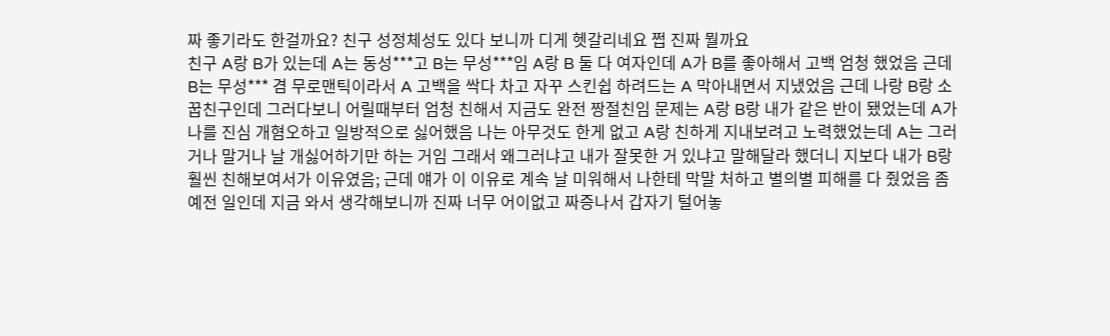짜 좋기라도 한걸까요? 친구 성정체성도 있다 보니까 디게 헷갈리네요 쩝 진짜 뭘까요
친구 A랑 B가 있는데 A는 동성***고 B는 무성***임 A랑 B 둘 다 여자인데 A가 B를 좋아해서 고백 엄청 했었음 근데 B는 무성*** 겸 무로맨틱이라서 A 고백을 싹다 차고 자꾸 스킨쉽 하려드는 A 막아내면서 지냈었음 근데 나랑 B랑 소꿉친구인데 그러다보니 어릴때부터 엄청 친해서 지금도 완전 짱절친임 문제는 A랑 B랑 내가 같은 반이 됐었는데 A가 나를 진심 개혐오하고 일방적으로 싫어했음 나는 아무것도 한게 없고 A랑 친하게 지내보려고 노력했었는데 A는 그러거나 말거나 날 개싫어하기만 하는 거임 그래서 왜그러냐고 내가 잘못한 거 있냐고 말해달라 했더니 지보다 내가 B랑 훨씬 친해보여서가 이유였음; 근데 얘가 이 이유로 계속 날 미워해서 나한테 막말 처하고 별의별 피해를 다 줬었음 좀 예전 일인데 지금 와서 생각해보니까 진짜 너무 어이없고 짜증나서 갑자기 털어놓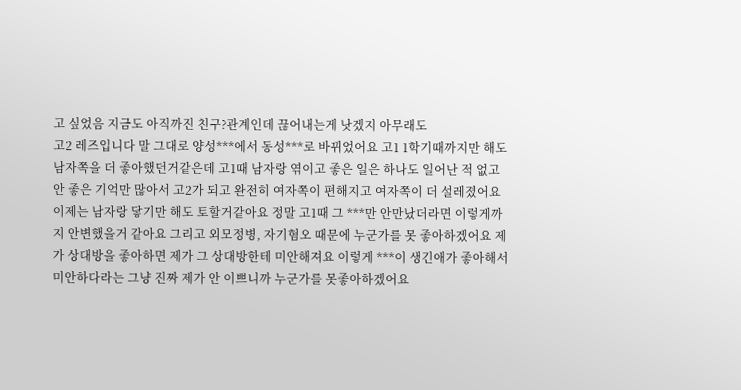고 싶었음 지금도 아직까진 친구?관계인데 끊어내는게 낫겠지 아무래도
고2 레즈입니다 말 그대로 양성***에서 동성***로 바뀌었어요 고1 1학기때까지만 해도 남자쪽을 더 좋아했던거같은데 고1때 남자랑 엮이고 좋은 일은 하나도 일어난 적 없고 안 좋은 기억만 많아서 고2가 되고 완전히 여자쪽이 편해지고 여자쪽이 더 설레졌어요 이제는 남자랑 닿기만 해도 토할거같아요 정말 고1때 그 ***만 안만났더라면 이렇게까지 안변했을거 같아요 그리고 외모정병, 자기혐오 때문에 누군가를 못 좋아하겠어요 제가 상대방을 좋아하면 제가 그 상대방한테 미안해져요 이렇게 ***이 생긴애가 좋아해서 미안하다라는 그냥 진짜 제가 안 이쁘니까 누군가를 못좋아하겠어요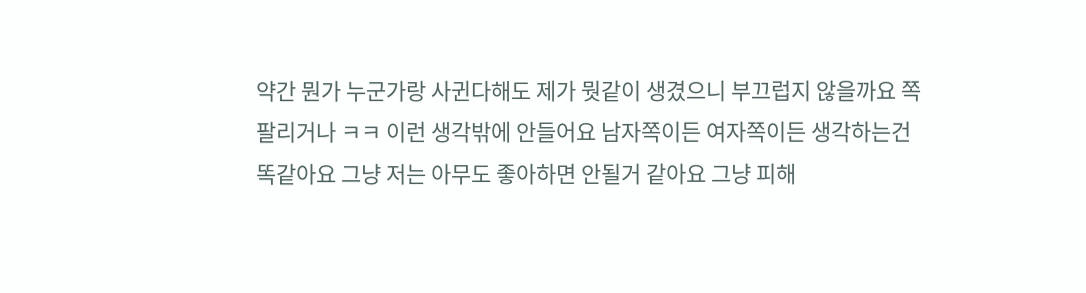약간 뭔가 누군가랑 사귄다해도 제가 뭣같이 생겼으니 부끄럽지 않을까요 쪽팔리거나 ㅋㅋ 이런 생각밖에 안들어요 남자쪽이든 여자쪽이든 생각하는건 똑같아요 그냥 저는 아무도 좋아하면 안될거 같아요 그냥 피해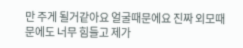만 주게 될거같아요 얼굴때문에요 진짜 외모때문에도 너무 힘들고 제가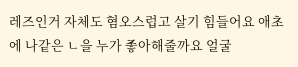레즈인거 자체도 혐오스럽고 살기 힘들어요 애초에 나같은 ㄴ을 누가 좋아해줄까요 얼굴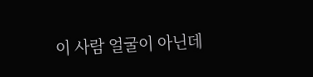이 사람 얼굴이 아닌데